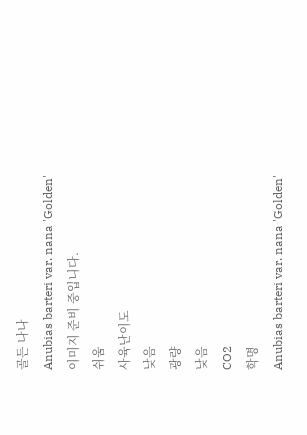골든 나나
Anubias barteri var. nana 'Golden'
이미지 준비 중입니다.
쉬움
사육난이도
낮음
광량
낮음
CO2
학명
Anubias barteri var. nana 'Golden'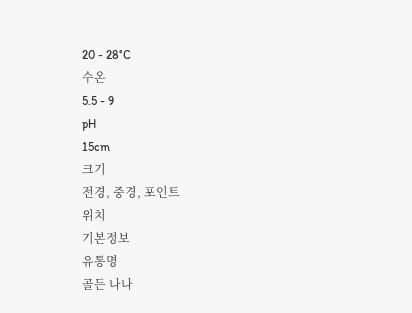20 - 28°C
수온
5.5 - 9
pH
15cm
크기
전경, 중경, 포인트
위치
기본정보
유통명
골든 나나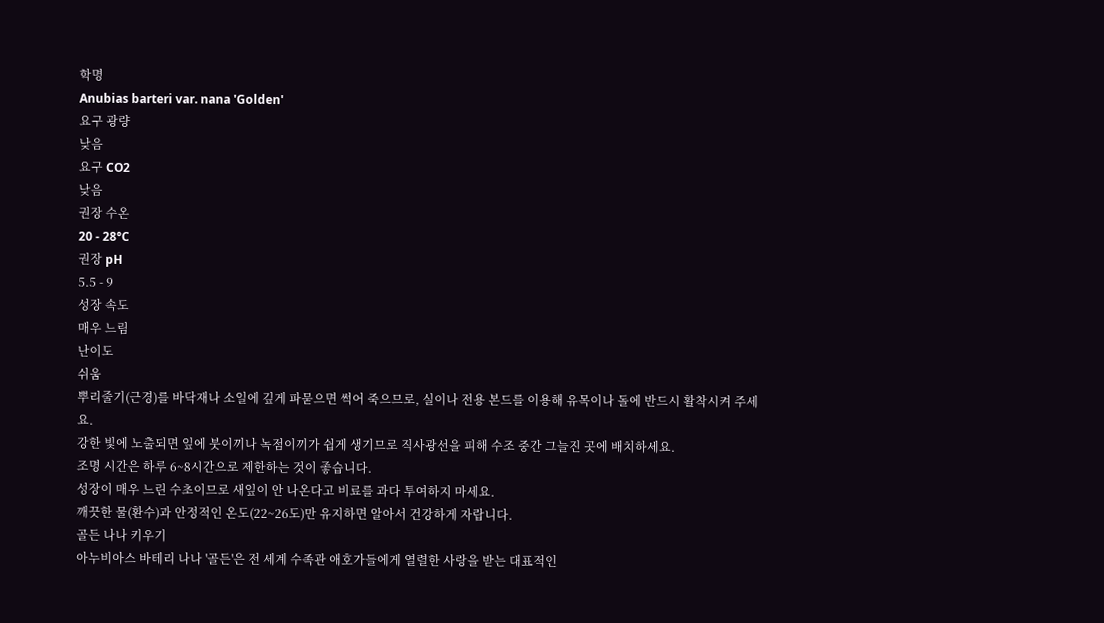학명
Anubias barteri var. nana 'Golden'
요구 광량
낮음
요구 CO2
낮음
권장 수온
20 - 28°C
권장 pH
5.5 - 9
성장 속도
매우 느림
난이도
쉬움
뿌리줄기(근경)를 바닥재나 소일에 깊게 파묻으면 썩어 죽으므로, 실이나 전용 본드를 이용해 유목이나 돌에 반드시 활착시켜 주세요.
강한 빛에 노출되면 잎에 붓이끼나 녹점이끼가 쉽게 생기므로 직사광선을 피해 수조 중간 그늘진 곳에 배치하세요.
조명 시간은 하루 6~8시간으로 제한하는 것이 좋습니다.
성장이 매우 느린 수초이므로 새잎이 안 나온다고 비료를 과다 투여하지 마세요.
깨끗한 물(환수)과 안정적인 온도(22~26도)만 유지하면 알아서 건강하게 자랍니다.
골든 나나 키우기
아누비아스 바테리 나나 '골든'은 전 세계 수족관 애호가들에게 열렬한 사랑을 받는 대표적인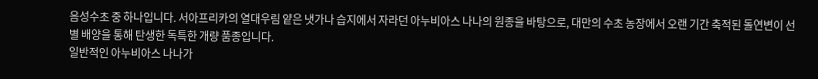음성수초 중 하나입니다. 서아프리카의 열대우림 얕은 냇가나 습지에서 자라던 아누비아스 나나의 원종을 바탕으로, 대만의 수초 농장에서 오랜 기간 축적된 돌연변이 선별 배양을 통해 탄생한 독특한 개량 품종입니다.
일반적인 아누비아스 나나가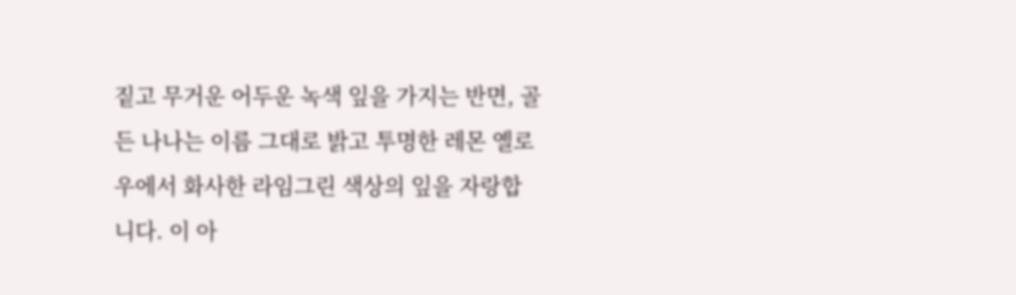짙고 무거운 어두운 녹색 잎을 가지는 반면, 골든 나나는 이름 그대로 밝고 투명한 레몬 옐로우에서 화사한 라임그린 색상의 잎을 자랑합니다. 이 아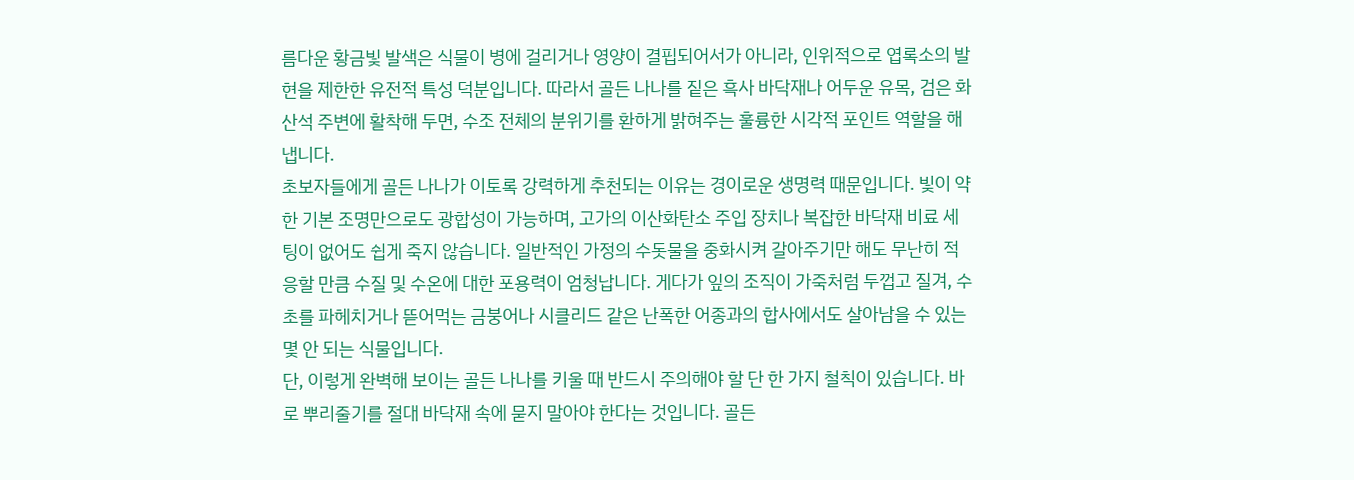름다운 황금빛 발색은 식물이 병에 걸리거나 영양이 결핍되어서가 아니라, 인위적으로 엽록소의 발현을 제한한 유전적 특성 덕분입니다. 따라서 골든 나나를 짙은 흑사 바닥재나 어두운 유목, 검은 화산석 주변에 활착해 두면, 수조 전체의 분위기를 환하게 밝혀주는 훌륭한 시각적 포인트 역할을 해냅니다.
초보자들에게 골든 나나가 이토록 강력하게 추천되는 이유는 경이로운 생명력 때문입니다. 빛이 약한 기본 조명만으로도 광합성이 가능하며, 고가의 이산화탄소 주입 장치나 복잡한 바닥재 비료 세팅이 없어도 쉽게 죽지 않습니다. 일반적인 가정의 수돗물을 중화시켜 갈아주기만 해도 무난히 적응할 만큼 수질 및 수온에 대한 포용력이 엄청납니다. 게다가 잎의 조직이 가죽처럼 두껍고 질겨, 수초를 파헤치거나 뜯어먹는 금붕어나 시클리드 같은 난폭한 어종과의 합사에서도 살아남을 수 있는 몇 안 되는 식물입니다.
단, 이렇게 완벽해 보이는 골든 나나를 키울 때 반드시 주의해야 할 단 한 가지 철칙이 있습니다. 바로 뿌리줄기를 절대 바닥재 속에 묻지 말아야 한다는 것입니다. 골든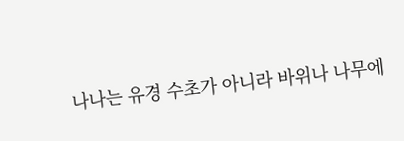나나는 유경 수초가 아니라 바위나 나무에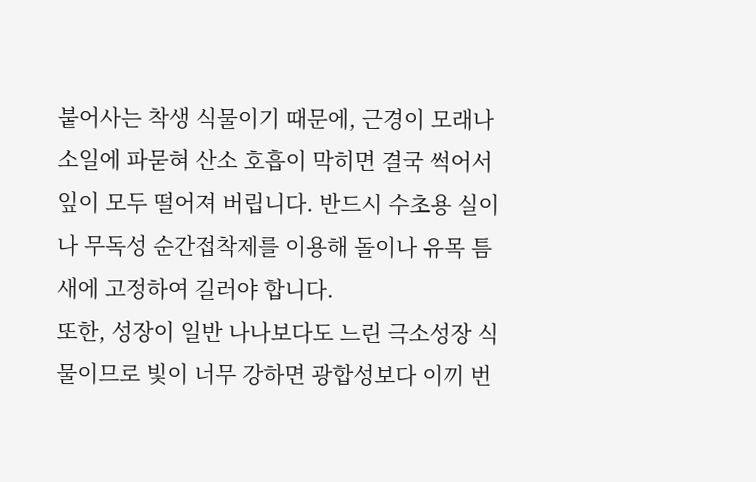붙어사는 착생 식물이기 때문에, 근경이 모래나 소일에 파묻혀 산소 호흡이 막히면 결국 썩어서 잎이 모두 떨어져 버립니다. 반드시 수초용 실이나 무독성 순간접착제를 이용해 돌이나 유목 틈새에 고정하여 길러야 합니다.
또한, 성장이 일반 나나보다도 느린 극소성장 식물이므로 빛이 너무 강하면 광합성보다 이끼 번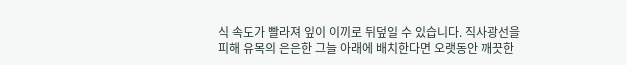식 속도가 빨라져 잎이 이끼로 뒤덮일 수 있습니다. 직사광선을 피해 유목의 은은한 그늘 아래에 배치한다면 오랫동안 깨끗한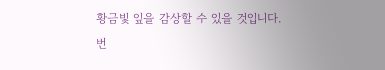황금빛 잎을 감상할 수 있을 것입니다.
번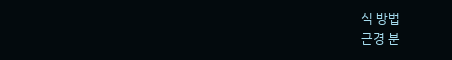식 방법
근경 분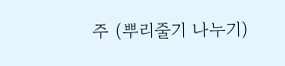주 (뿌리줄기 나누기)